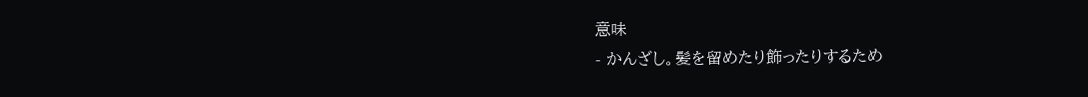意味
- かんざし。髪を留めたり飾ったりするため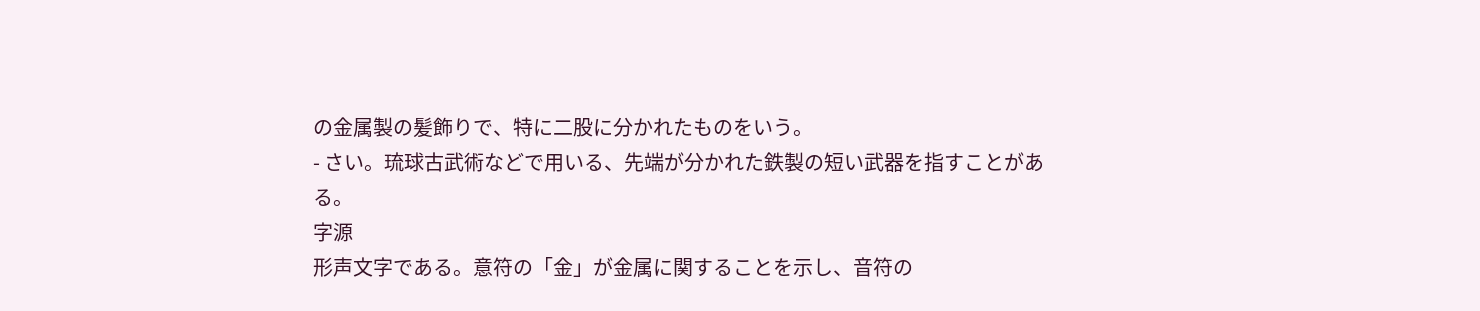の金属製の髪飾りで、特に二股に分かれたものをいう。
- さい。琉球古武術などで用いる、先端が分かれた鉄製の短い武器を指すことがある。
字源
形声文字である。意符の「金」が金属に関することを示し、音符の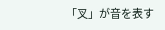「叉」が音を表す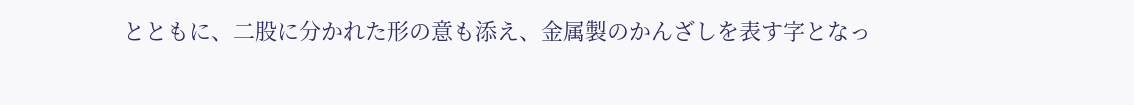とともに、二股に分かれた形の意も添え、金属製のかんざしを表す字となっ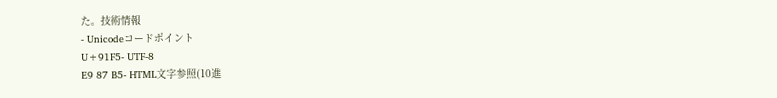た。技術情報
- Unicodeコードポイント
U+91F5- UTF-8
E9 87 B5- HTML文字参照(10進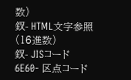数)
釵- HTML文字参照(16進数)
釵- JISコード
6E60- 区点コード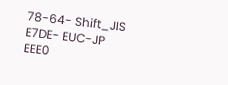78-64- Shift_JIS
E7DE- EUC-JP
EEE0